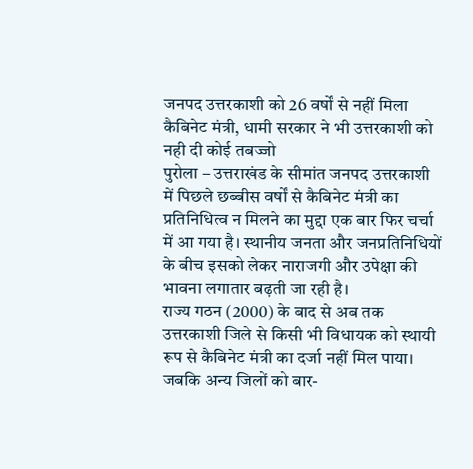जनपद उत्तरकाशी को 26 वर्षों से नहीं मिला कैबिनेट मंत्री, धामी सरकार ने भी उत्तरकाशी को नही दी कोई तबज्जो
पुरोला – उत्तराखंड के सीमांत जनपद उत्तरकाशी में पिछले छब्बीस वर्षों से कैबिनेट मंत्री का प्रतिनिधित्व न मिलने का मुद्दा एक बार फिर चर्चा में आ गया है। स्थानीय जनता और जनप्रतिनिधियों के बीच इसको लेकर नाराजगी और उपेक्षा की भावना लगातार बढ़ती जा रही है।
राज्य गठन (2000) के बाद से अब तक उत्तरकाशी जिले से किसी भी विधायक को स्थायी रूप से कैबिनेट मंत्री का दर्जा नहीं मिल पाया। जबकि अन्य जिलों को बार-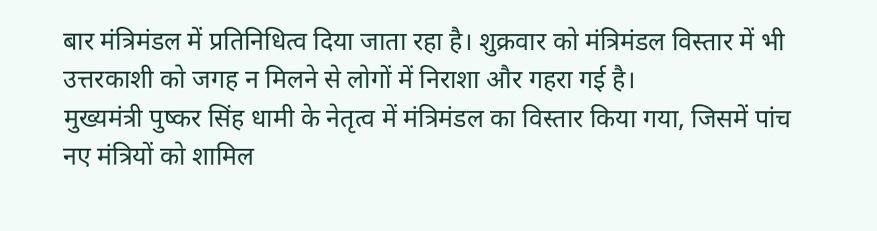बार मंत्रिमंडल में प्रतिनिधित्व दिया जाता रहा है। शुक्रवार को मंत्रिमंडल विस्तार में भी उत्तरकाशी को जगह न मिलने से लोगों में निराशा और गहरा गई है।
मुख्यमंत्री पुष्कर सिंह धामी के नेतृत्व में मंत्रिमंडल का विस्तार किया गया, जिसमें पांच नए मंत्रियों को शामिल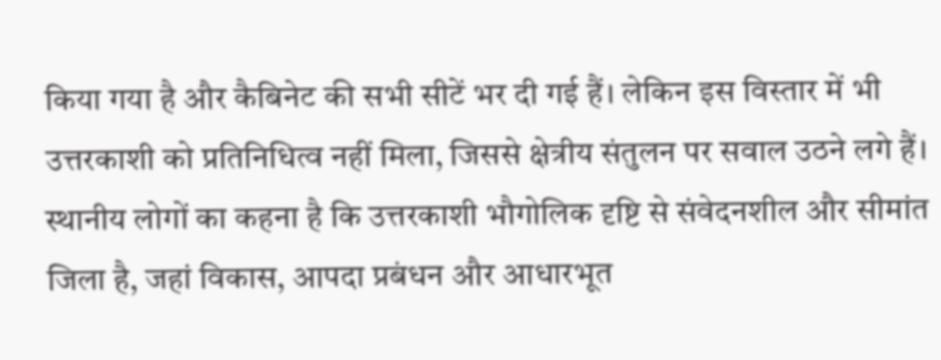किया गया है और कैबिनेट की सभी सीटें भर दी गई हैं। लेकिन इस विस्तार में भी उत्तरकाशी को प्रतिनिधित्व नहीं मिला, जिससे क्षेत्रीय संतुलन पर सवाल उठने लगे हैं।
स्थानीय लोगों का कहना है कि उत्तरकाशी भौगोलिक दृष्टि से संवेदनशील और सीमांत जिला है, जहां विकास, आपदा प्रबंधन और आधारभूत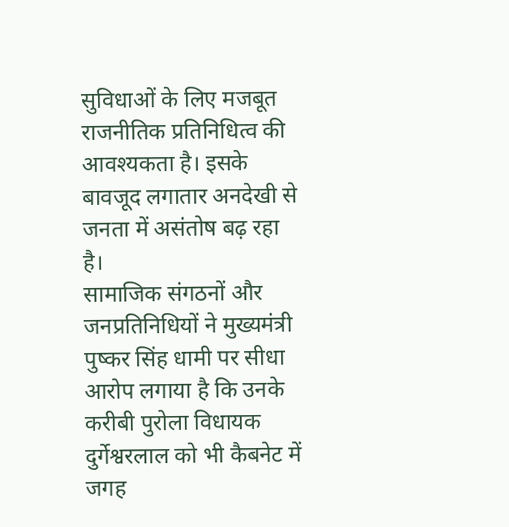सुविधाओं के लिए मजबूत राजनीतिक प्रतिनिधित्व की आवश्यकता है। इसके बावजूद लगातार अनदेखी से जनता में असंतोष बढ़ रहा है।
सामाजिक संगठनों और जनप्रतिनिधियों ने मुख्यमंत्री पुष्कर सिंह धामी पर सीधा आरोप लगाया है कि उनके करीबी पुरोला विधायक दुर्गेश्वरलाल को भी कैबनेट में जगह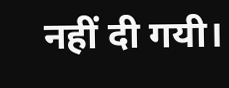नहीं दी गयी।